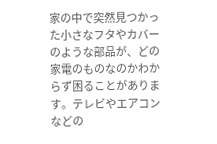家の中で突然見つかった小さなフタやカバーのような部品が、どの家電のものなのかわからず困ることがあります。テレビやエアコンなどの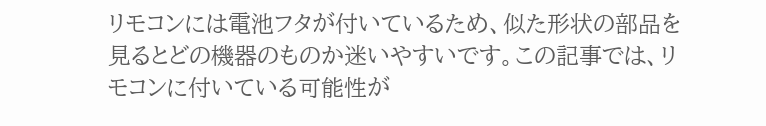リモコンには電池フタが付いているため、似た形状の部品を見るとどの機器のものか迷いやすいです。この記事では、リモコンに付いている可能性が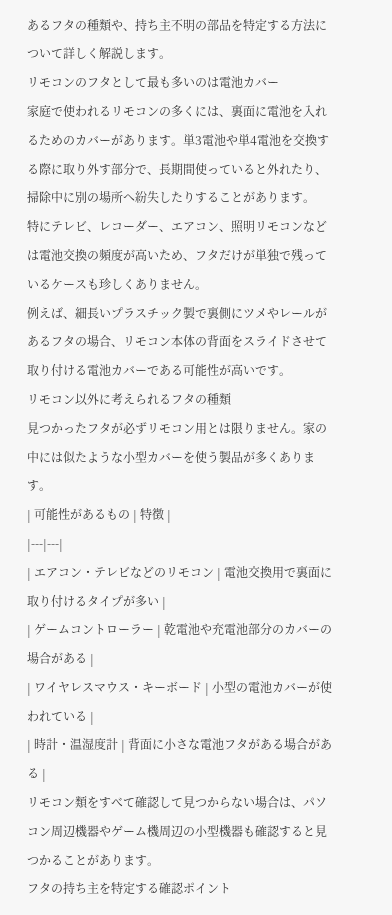あるフタの種類や、持ち主不明の部品を特定する方法について詳しく解説します。
リモコンのフタとして最も多いのは電池カバー
家庭で使われるリモコンの多くには、裏面に電池を入れるためのカバーがあります。単3電池や単4電池を交換する際に取り外す部分で、長期間使っていると外れたり、掃除中に別の場所へ紛失したりすることがあります。
特にテレビ、レコーダー、エアコン、照明リモコンなどは電池交換の頻度が高いため、フタだけが単独で残っているケースも珍しくありません。
例えば、細長いプラスチック製で裏側にツメやレールがあるフタの場合、リモコン本体の背面をスライドさせて取り付ける電池カバーである可能性が高いです。
リモコン以外に考えられるフタの種類
見つかったフタが必ずリモコン用とは限りません。家の中には似たような小型カバーを使う製品が多くあります。
| 可能性があるもの | 特徴 |
|---|---|
| エアコン・テレビなどのリモコン | 電池交換用で裏面に取り付けるタイプが多い |
| ゲームコントローラー | 乾電池や充電池部分のカバーの場合がある |
| ワイヤレスマウス・キーボード | 小型の電池カバーが使われている |
| 時計・温湿度計 | 背面に小さな電池フタがある場合がある |
リモコン類をすべて確認して見つからない場合は、パソコン周辺機器やゲーム機周辺の小型機器も確認すると見つかることがあります。
フタの持ち主を特定する確認ポイント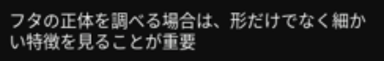フタの正体を調べる場合は、形だけでなく細かい特徴を見ることが重要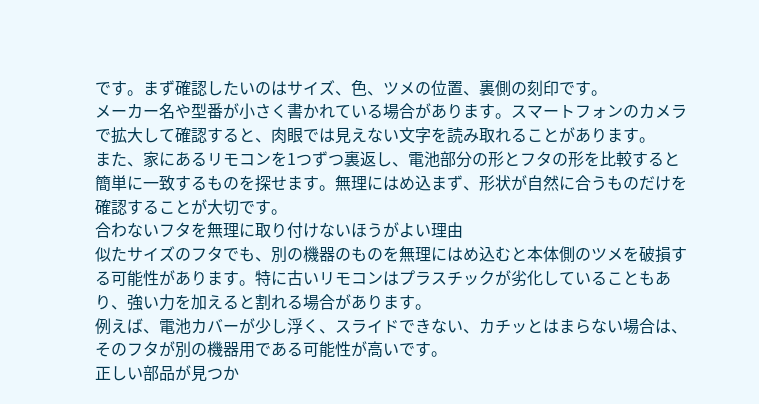です。まず確認したいのはサイズ、色、ツメの位置、裏側の刻印です。
メーカー名や型番が小さく書かれている場合があります。スマートフォンのカメラで拡大して確認すると、肉眼では見えない文字を読み取れることがあります。
また、家にあるリモコンを1つずつ裏返し、電池部分の形とフタの形を比較すると簡単に一致するものを探せます。無理にはめ込まず、形状が自然に合うものだけを確認することが大切です。
合わないフタを無理に取り付けないほうがよい理由
似たサイズのフタでも、別の機器のものを無理にはめ込むと本体側のツメを破損する可能性があります。特に古いリモコンはプラスチックが劣化していることもあり、強い力を加えると割れる場合があります。
例えば、電池カバーが少し浮く、スライドできない、カチッとはまらない場合は、そのフタが別の機器用である可能性が高いです。
正しい部品が見つか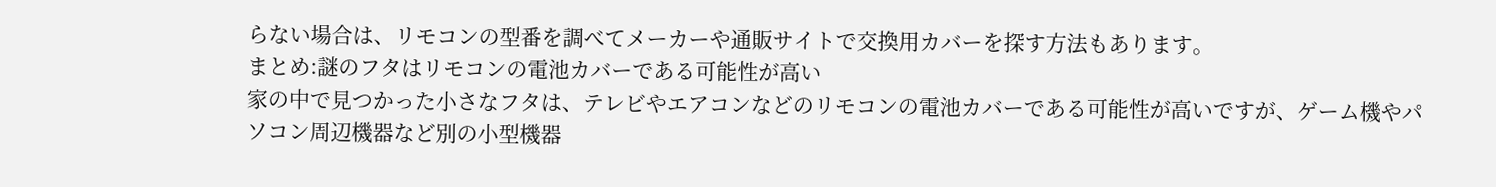らない場合は、リモコンの型番を調べてメーカーや通販サイトで交換用カバーを探す方法もあります。
まとめ:謎のフタはリモコンの電池カバーである可能性が高い
家の中で見つかった小さなフタは、テレビやエアコンなどのリモコンの電池カバーである可能性が高いですが、ゲーム機やパソコン周辺機器など別の小型機器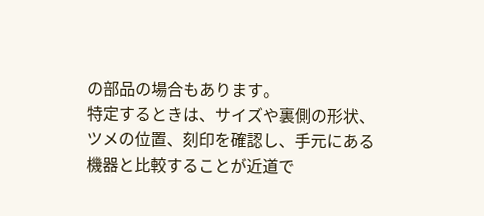の部品の場合もあります。
特定するときは、サイズや裏側の形状、ツメの位置、刻印を確認し、手元にある機器と比較することが近道で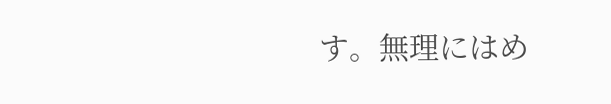す。無理にはめ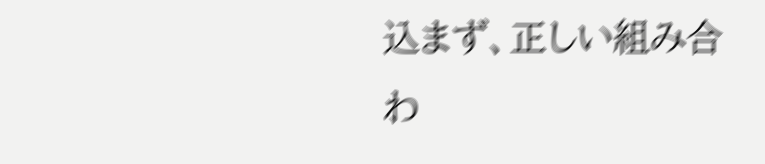込まず、正しい組み合わ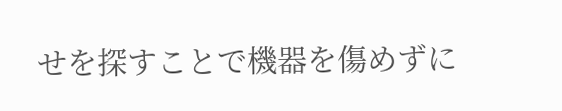せを探すことで機器を傷めずに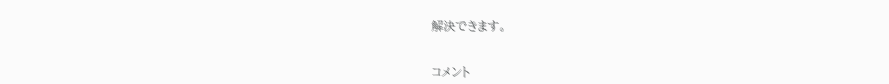解決できます。


コメント